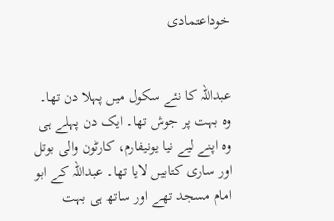خوداعتمادی


عبداللہ کا نئے سکول میں پہلا دن تھا۔ وہ بہت پر جوش تھا۔ ایک دن پہلے ہی وہ اپنے لیے نیا یونیفارم، کارٹون والی بوتل اور ساری کتابیں لایا تھا۔ عبداللہ کے ابو امام مسجد تھے اور ساتھ ہی بہت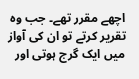اچھے مقرر تھے۔ جب وہ تقریر کرتے تو ان کی آواز میں ایک گرج ہوتی اور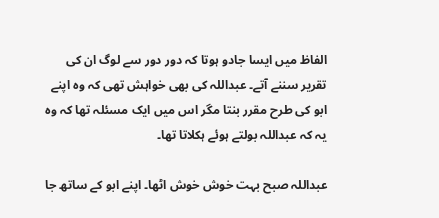الفاظ میں ایسا جادو ہوتا کہ دور دور سے لوگ ان کی تقریر سننے آتے۔ عبداللہ کی بھی خواہش تھی کہ وہ اپنے ابو کی طرح مقرر بنتا مگر اس میں ایک مسئلہ تھا کہ وہ یہ کہ عبداللہ بولتے ہوئے ہکلاتا تھا۔

عبداللہ صبح بہت خوش خوش اٹھا۔ اپنے ابو کے ساتھ جا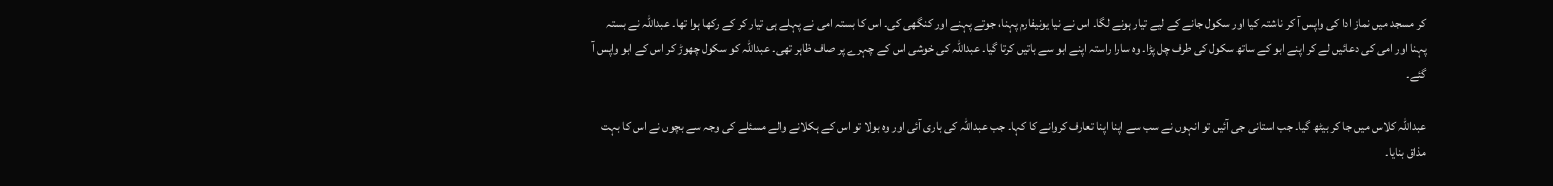کر مسجد میں نماز ادا کی واپس آ کر ناشتہ کیا اور سکول جانے کے لیے تیار ہونے لگا۔ اس نے نیا یونیفارم پہنا، جوتے پہنے اور کنگھی کی۔ اس کا بستہ امی نے پہلے ہی تیار کر کے رکھا ہوا تھا۔ عبداللہ نے بستہ پہنا اور امی کی دعائیں لے کر اپنے ابو کے ساتھ سکول کی طرف چل پڑا۔ وہ سارا راستہ اپنے ابو سے باتیں کرتا گیا۔ عبداللہ کی خوشی اس کے چہرے پر صاف ظاہر تھی۔ عبداللہ کو سکول چھوڑ کر اس کے ابو واپس آ گئے۔

عبداللہ کلاس میں جا کر بیٹھ گیا۔ جب استانی جی آئیں تو انہوں نے سب سے اپنا اپنا تعارف کروانے کا کہا۔ جب عبداللہ کی باری آئی اور وہ بولا تو اس کے ہکلانے والے مسئلے کی وجہ سے بچوں نے اس کا بہت مذاق بنایا۔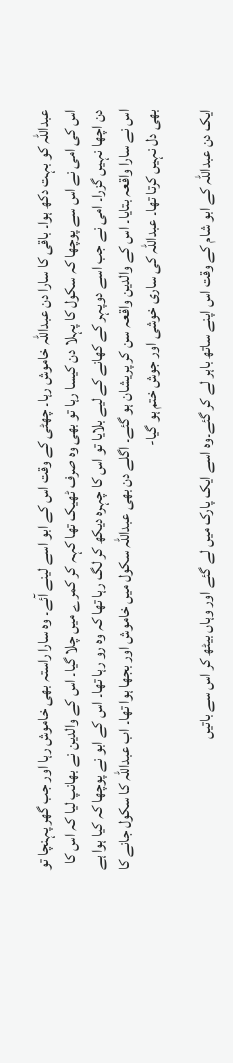عبداللہ کو بہت دکھ ہوا۔ باقی کا سارا دن عبداللہ خاموش رہا۔ چھٹی کے وقت اس کے ابو اسے لینے آئے۔ وہ سارا راستہ بھی خاموش رہا اور جب گھر پہنچا تو اس کی امی نے اس سے پوچھا کہ سکول کا پہلا دن کیسا رہا تو بھی وہ صرف ٹھیک تھا کہہ کر کمرے میں چلا گیا۔ اس کے والدین نے بھانپ لیا کہ اس کا دن اچھا نہیں گزرا۔ امی نے جب اسے دوپہر کے کھانے کے لیے بلایا تو اس کا چہرہ دیکھ کر لگ رہا تھا کہ وہ رو رہا تھا۔ اس کے ابو نے پوچھا کہ کیا ہوا ہے اس نے سارا واقعہ بتایا۔ اس کے والدین واقعہ سن کر پریشان ہو گئے۔ اگلے دن بھی عبداللہ سکول میں خاموش اور بجھا ہوا تھا۔ اب عبداللہ کا سکول جانے کا بھی دل نہیں کرتا تھا۔ عبداللہ کی ساری خوشی اور جوش ختم ہو گیا-

ایک دن عبداللہ کے ابو شام کے وقت اس اپنے ساتھ باہر لے کر گئے۔وہ اسے ایک پارک میں لے گئے اور وہاں بیٹھ کر اس سے باتیں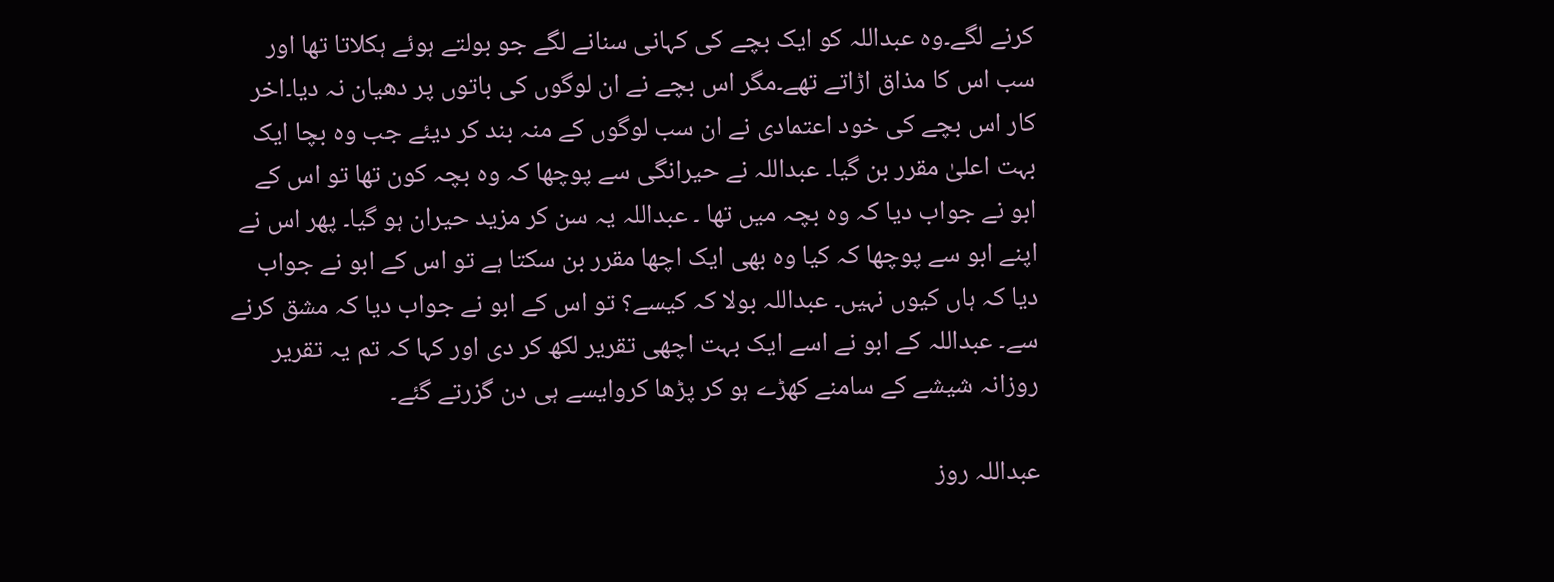کرنے لگے۔وہ عبداللہ کو ایک بچے کی کہانی سنانے لگے جو بولتے ہوئے ہکلاتا تھا اور سب اس کا مذاق اڑاتے تھے۔مگر اس بچے نے ان لوگوں کی باتوں پر دھیان نہ دیا۔اخر کار اس بچے کی خود اعتمادی نے ان سب لوگوں کے منہ بند کر دیئے جب وہ بچا ایک بہت اعلیٰ مقرر بن گیا۔ عبداللہ نے حیرانگی سے پوچھا کہ وہ بچہ کون تھا تو اس کے ابو نے جواب دیا کہ وہ بچہ میں تھا ۔ عبداللہ یہ سن کر مزید حیران ہو گیا۔ پھر اس نے اپنے ابو سے پوچھا کہ کیا وہ بھی ایک اچھا مقرر بن سکتا ہے تو اس کے ابو نے جواب دیا کہ ہاں کیوں نہیں۔ عبداللہ بولا کہ کیسے؟ تو اس کے ابو نے جواب دیا کہ مشق کرنے سے۔ عبداللہ کے ابو نے اسے ایک بہت اچھی تقریر لکھ کر دی اور کہا کہ تم یہ تقریر روزانہ شیشے کے سامنے کھڑے ہو کر پڑھا کروایسے ہی دن گزرتے گئے۔

عبداللہ روز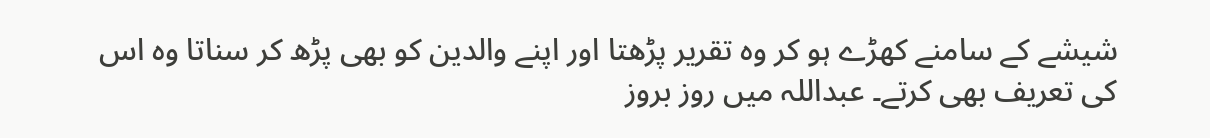شیشے کے سامنے کھڑے ہو کر وہ تقریر پڑھتا اور اپنے والدین کو بھی پڑھ کر سناتا وہ اس کی تعریف بھی کرتے۔ عبداللہ میں روز بروز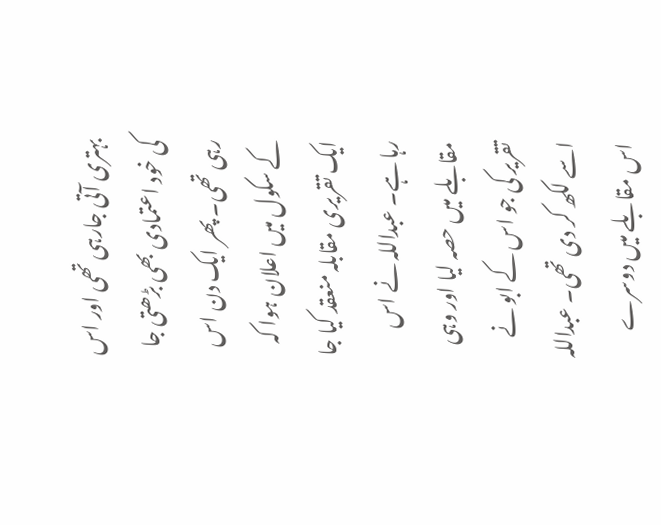بہتری آتی جارہی تھی اور اس کی خود اعتمادی بھی بڑھتی جا رہی تھی۔ پھر ایک دن اس کے سکول میں اعلان ہوا کہ ایک تقریری مقابلہ منعقد کیا جا رہا ہے۔ عبداللہ نے اس مقابلے میں حصہ لیا اور وہی تقریر کی جو اس کے ابو نے اسے لکھ کر دی تھی۔ عبداللہ اس مقابلے میں دوسرے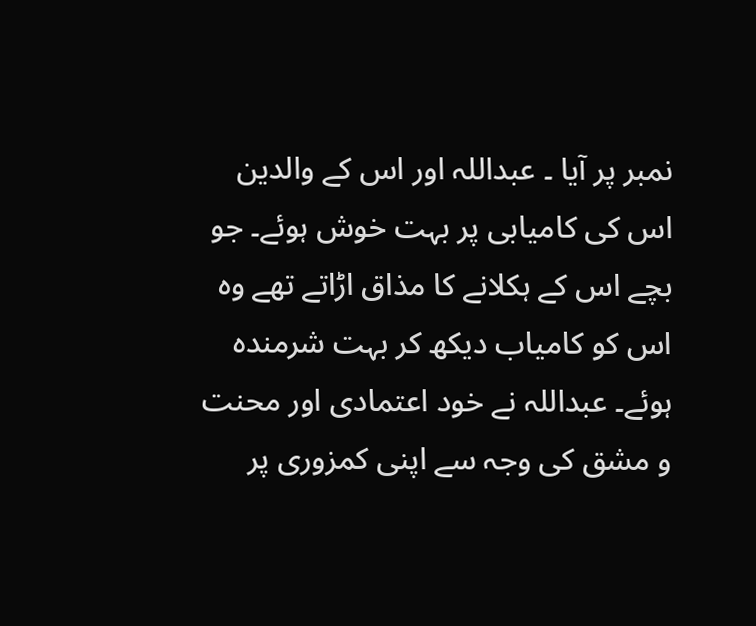نمبر پر آیا ۔ عبداللہ اور اس کے والدین اس کی کامیابی پر بہت خوش ہوئے۔ جو بچے اس کے ہکلانے کا مذاق اڑاتے تھے وہ اس کو کامیاب دیکھ کر بہت شرمندہ ہوئے۔ عبداللہ نے خود اعتمادی اور محنت و مشق کی وجہ سے اپنی کمزوری پر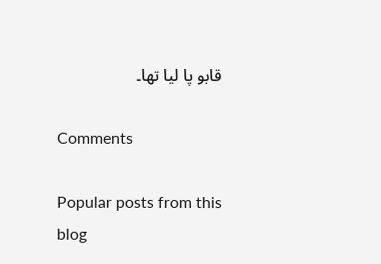قابو پا لیا تھا۔

Comments

Popular posts from this blog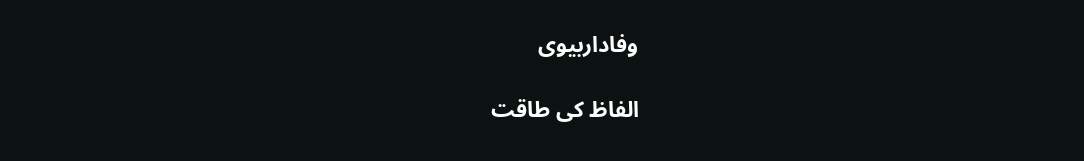وفاداربیوی

الفاظ کی طاقت